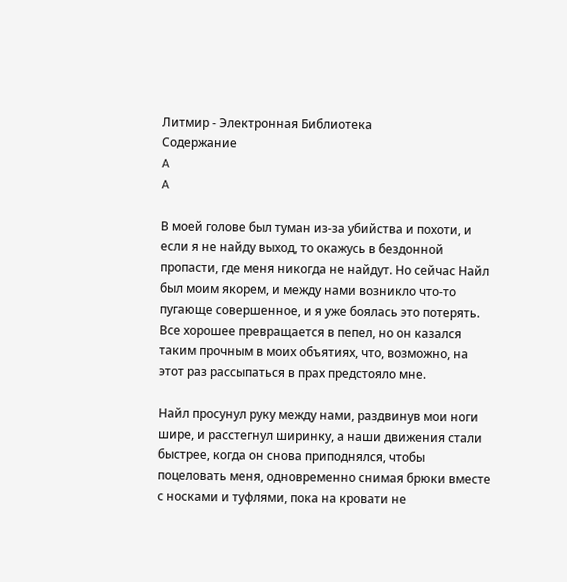Литмир - Электронная Библиотека
Содержание
A
A

В моей голове был туман из-за убийства и похоти, и если я не найду выход, то окажусь в бездонной пропасти, где меня никогда не найдут. Но сейчас Найл был моим якорем, и между нами возникло что-то пугающе совершенное, и я уже боялась это потерять. Все хорошее превращается в пепел, но он казался таким прочным в моих объятиях, что, возможно, на этот раз рассыпаться в прах предстояло мне.

Найл просунул руку между нами, раздвинув мои ноги шире, и расстегнул ширинку, а наши движения стали быстрее, когда он снова приподнялся, чтобы поцеловать меня, одновременно снимая брюки вместе с носками и туфлями, пока на кровати не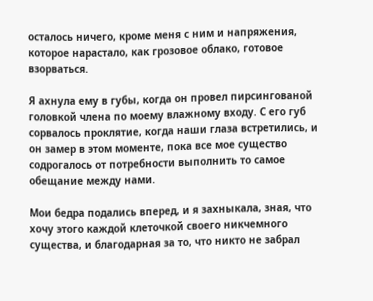осталось ничего, кроме меня с ним и напряжения, которое нарастало, как грозовое облако, готовое взорваться.

Я ахнула ему в губы, когда он провел пирсингованой головкой члена по моему влажному входу. С его губ сорвалось проклятие, когда наши глаза встретились, и он замер в этом моменте, пока все мое существо содрогалось от потребности выполнить то самое обещание между нами.

Мои бедра подались вперед, и я захныкала, зная, что хочу этого каждой клеточкой своего никчемного существа, и благодарная за то, что никто не забрал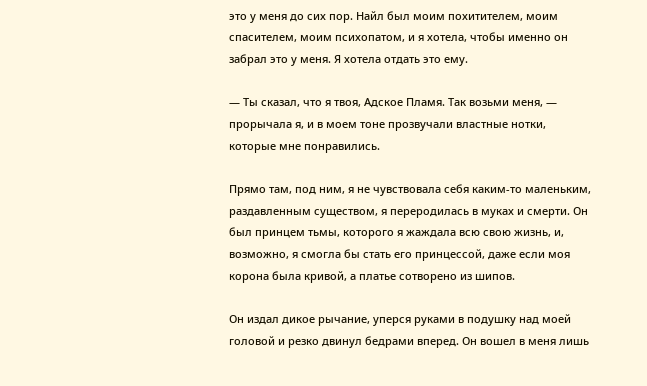это у меня до сих пор. Найл был моим похитителем, моим спасителем, моим психопатом, и я хотела, чтобы именно он забрал это у меня. Я хотела отдать это ему.

— Ты сказал, что я твоя, Адское Пламя. Так возьми меня, — прорычала я, и в моем тоне прозвучали властные нотки, которые мне понравились.

Прямо там, под ним, я не чувствовала себя каким-то маленьким, раздавленным существом, я переродилась в муках и смерти. Он был принцем тьмы, которого я жаждала всю свою жизнь, и, возможно, я смогла бы стать его принцессой, даже если моя корона была кривой, а платье сотворено из шипов.

Он издал дикое рычание, уперся руками в подушку над моей головой и резко двинул бедрами вперед. Он вошел в меня лишь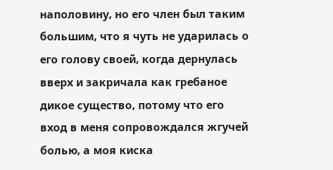наполовину, но его член был таким большим, что я чуть не ударилась о его голову своей, когда дернулась вверх и закричала как гребаное дикое существо, потому что его вход в меня сопровождался жгучей болью, а моя киска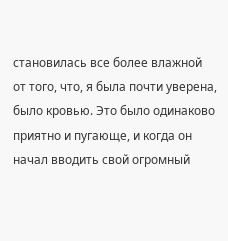становилась все более влажной от того, что, я была почти уверена, было кровью. Это было одинаково приятно и пугающе, и когда он начал вводить свой огромный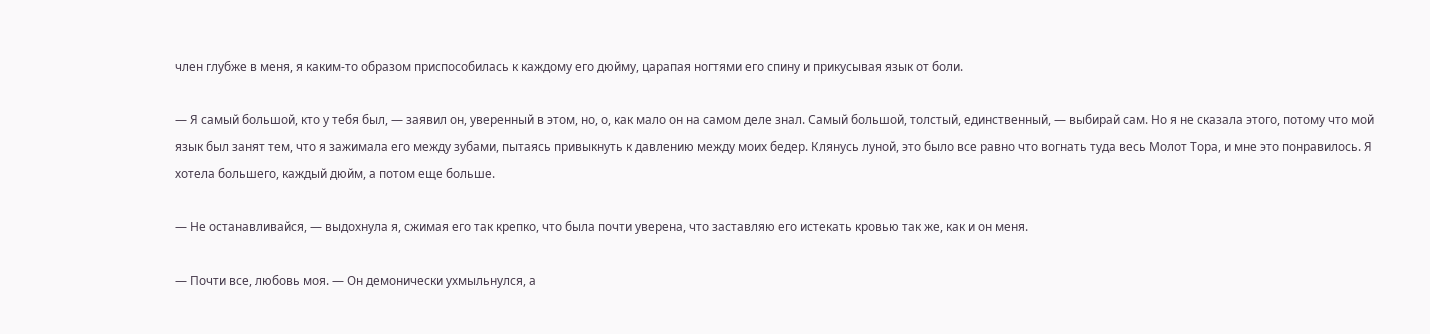член глубже в меня, я каким-то образом приспособилась к каждому его дюйму, царапая ногтями его спину и прикусывая язык от боли.

— Я самый большой, кто у тебя был, — заявил он, уверенный в этом, но, о, как мало он на самом деле знал. Самый большой, толстый, единственный, — выбирай сам. Но я не сказала этого, потому что мой язык был занят тем, что я зажимала его между зубами, пытаясь привыкнуть к давлению между моих бедер. Клянусь луной, это было все равно что вогнать туда весь Молот Тора, и мне это понравилось. Я хотела большего, каждый дюйм, а потом еще больше.

— Не останавливайся, — выдохнула я, сжимая его так крепко, что была почти уверена, что заставляю его истекать кровью так же, как и он меня.

— Почти все, любовь моя. — Он демонически ухмыльнулся, а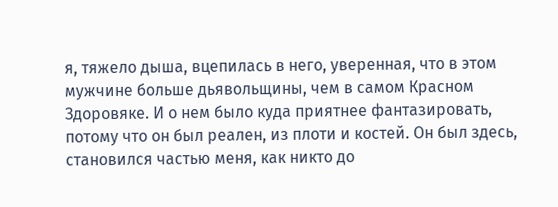я, тяжело дыша, вцепилась в него, уверенная, что в этом мужчине больше дьявольщины, чем в самом Красном Здоровяке. И о нем было куда приятнее фантазировать, потому что он был реален, из плоти и костей. Он был здесь, становился частью меня, как никто до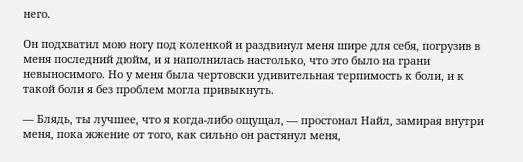него.

Он подхватил мою ногу под коленкой и раздвинул меня шире для себя, погрузив в меня последний дюйм, и я наполнилась настолько, что это было на грани невыносимого. Но у меня была чертовски удивительная терпимость к боли, и к такой боли я без проблем могла привыкнуть.

— Блядь, ты лучшее, что я когда-либо ощущал, — простонал Найл, замирая внутри меня, пока жжение от того, как сильно он растянул меня,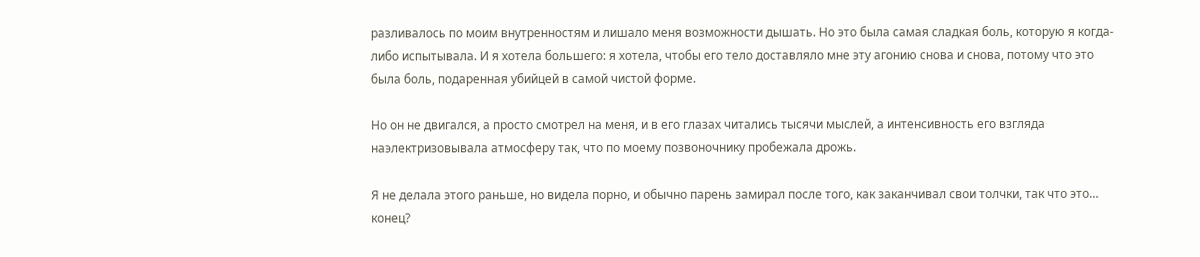разливалось по моим внутренностям и лишало меня возможности дышать. Но это была самая сладкая боль, которую я когда-либо испытывала. И я хотела большего: я хотела, чтобы его тело доставляло мне эту агонию снова и снова, потому что это была боль, подаренная убийцей в самой чистой форме.

Но он не двигался, а просто смотрел на меня, и в его глазах читались тысячи мыслей, а интенсивность его взгляда наэлектризовывала атмосферу так, что по моему позвоночнику пробежала дрожь.

Я не делала этого раньше, но видела порно, и обычно парень замирал после того, как заканчивал свои толчки, так что это… конец?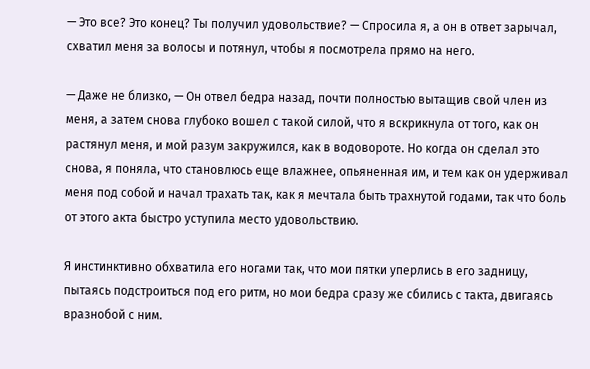— Это все? Это конец? Ты получил удовольствие? — Спросила я, а он в ответ зарычал, схватил меня за волосы и потянул, чтобы я посмотрела прямо на него.

— Даже не близко, — Он отвел бедра назад, почти полностью вытащив свой член из меня, а затем снова глубоко вошел с такой силой, что я вскрикнула от того, как он растянул меня, и мой разум закружился, как в водовороте. Но когда он сделал это снова, я поняла, что становлюсь еще влажнее, опьяненная им, и тем как он удерживал меня под собой и начал трахать так, как я мечтала быть трахнутой годами, так что боль от этого акта быстро уступила место удовольствию.

Я инстинктивно обхватила его ногами так, что мои пятки уперлись в его задницу, пытаясь подстроиться под его ритм, но мои бедра сразу же сбились с такта, двигаясь вразнобой с ним.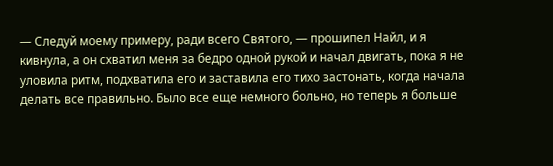— Следуй моему примеру, ради всего Святого, — прошипел Найл, и я кивнула, а он схватил меня за бедро одной рукой и начал двигать, пока я не уловила ритм, подхватила его и заставила его тихо застонать, когда начала делать все правильно. Было все еще немного больно, но теперь я больше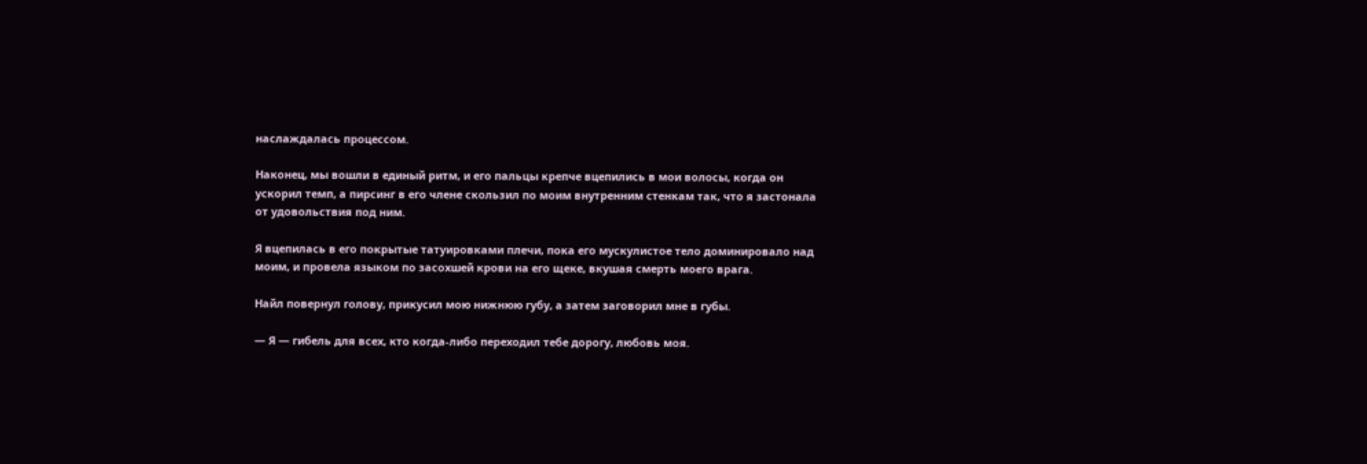наслаждалась процессом.

Наконец, мы вошли в единый ритм, и его пальцы крепче вцепились в мои волосы, когда он ускорил темп, а пирсинг в его члене скользил по моим внутренним стенкам так, что я застонала от удовольствия под ним.

Я вцепилась в его покрытые татуировками плечи, пока его мускулистое тело доминировало над моим, и провела языком по засохшей крови на его щеке, вкушая смерть моего врага.

Найл повернул голову, прикусил мою нижнюю губу, а затем заговорил мне в губы.

— Я — гибель для всех, кто когда-либо переходил тебе дорогу, любовь моя.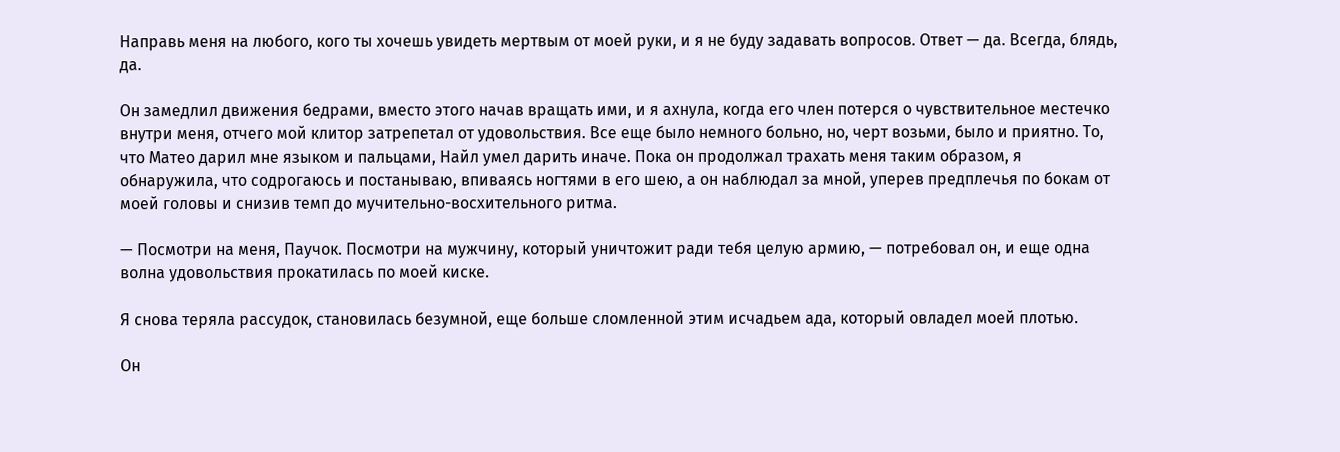Направь меня на любого, кого ты хочешь увидеть мертвым от моей руки, и я не буду задавать вопросов. Ответ — да. Всегда, блядь, да.

Он замедлил движения бедрами, вместо этого начав вращать ими, и я ахнула, когда его член потерся о чувствительное местечко внутри меня, отчего мой клитор затрепетал от удовольствия. Все еще было немного больно, но, черт возьми, было и приятно. То, что Матео дарил мне языком и пальцами, Найл умел дарить иначе. Пока он продолжал трахать меня таким образом, я обнаружила, что содрогаюсь и постанываю, впиваясь ногтями в его шею, а он наблюдал за мной, уперев предплечья по бокам от моей головы и снизив темп до мучительно-восхительного ритма.

— Посмотри на меня, Паучок. Посмотри на мужчину, который уничтожит ради тебя целую армию, — потребовал он, и еще одна волна удовольствия прокатилась по моей киске.

Я снова теряла рассудок, становилась безумной, еще больше сломленной этим исчадьем ада, который овладел моей плотью.

Он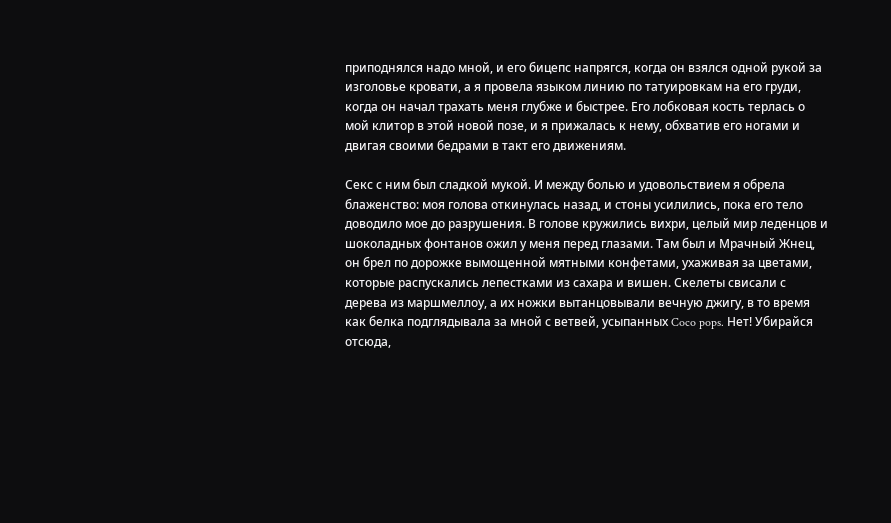приподнялся надо мной, и его бицепс напрягся, когда он взялся одной рукой за изголовье кровати, а я провела языком линию по татуировкам на его груди, когда он начал трахать меня глубже и быстрее. Его лобковая кость терлась о мой клитор в этой новой позе, и я прижалась к нему, обхватив его ногами и двигая своими бедрами в такт его движениям.

Секс с ним был сладкой мукой. И между болью и удовольствием я обрела блаженство: моя голова откинулась назад, и стоны усилились, пока его тело доводило мое до разрушения. В голове кружились вихри, целый мир леденцов и шоколадных фонтанов ожил у меня перед глазами. Там был и Мрачный Жнец, он брел по дорожке вымощенной мятными конфетами, ухаживая за цветами, которые распускались лепестками из сахара и вишен. Скелеты свисали с дерева из маршмеллоу, а их ножки вытанцовывали вечную джигу, в то время как белка подглядывала за мной с ветвей, усыпанных Coco pops. Нет! Убирайся отсюда,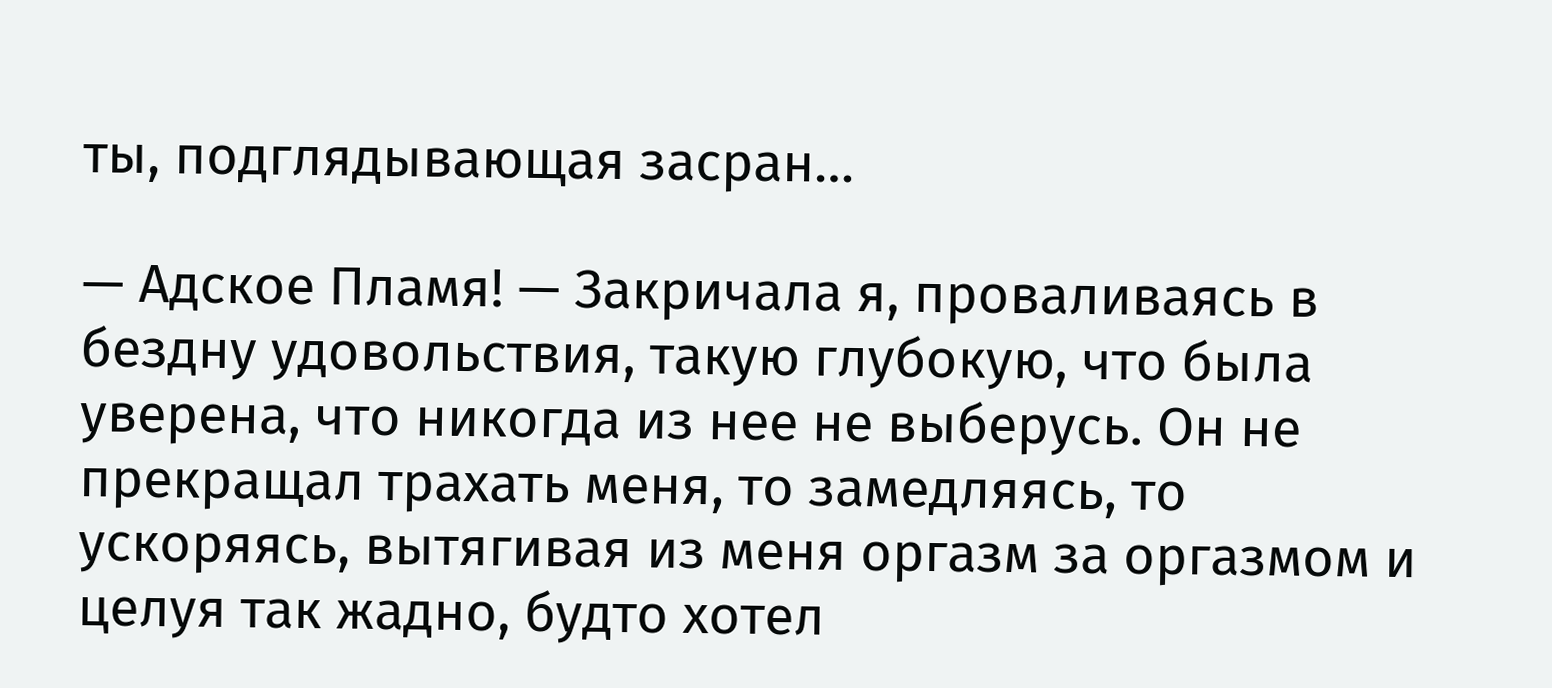ты, подглядывающая засран…

— Адское Пламя! — Закричала я, проваливаясь в бездну удовольствия, такую глубокую, что была уверена, что никогда из нее не выберусь. Он не прекращал трахать меня, то замедляясь, то ускоряясь, вытягивая из меня оргазм за оргазмом и целуя так жадно, будто хотел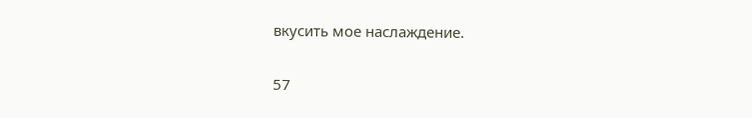вкусить мое наслаждение.

57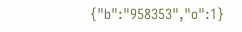{"b":"958353","o":1}